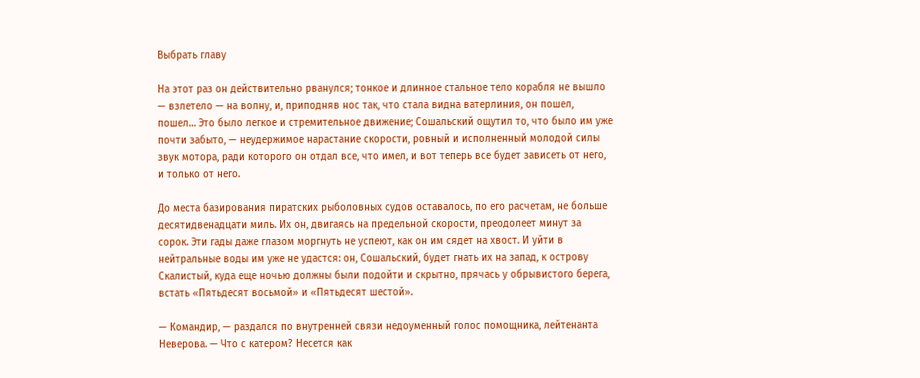Выбрать главу

На этот раз он действительно рванулся; тонкое и длинное стальное тело корабля не вышло — взлетело — на волну, и, приподняв нос так, что стала видна ватерлиния, он пошел, пошел… Это было легкое и стремительное движение; Сошальский ощутил то, что было им уже почти забыто, — неудержимое нарастание скорости, ровный и исполненный молодой силы звук мотора, ради которого он отдал все, что имел, и вот теперь все будет зависеть от него, и только от него.

До места базирования пиратских рыболовных судов оставалось, по его расчетам, не больше десятидвенадцати миль. Их он, двигаясь на предельной скорости, преодолеет минут за сорок. Эти гады даже глазом моргнуть не успеют, как он им сядет на хвост. И уйти в нейтральные воды им уже не удастся: он, Сошальский, будет гнать их на запад, к острову Скалистый, куда еще ночью должны были подойти и скрытно, прячась у обрывистого берега, встать «Пятьдесят восьмой» и «Пятьдесят шестой».

— Командир, — раздался по внутренней связи недоуменный голос помощника, лейтенанта Неверова. — Что с катером? Несется как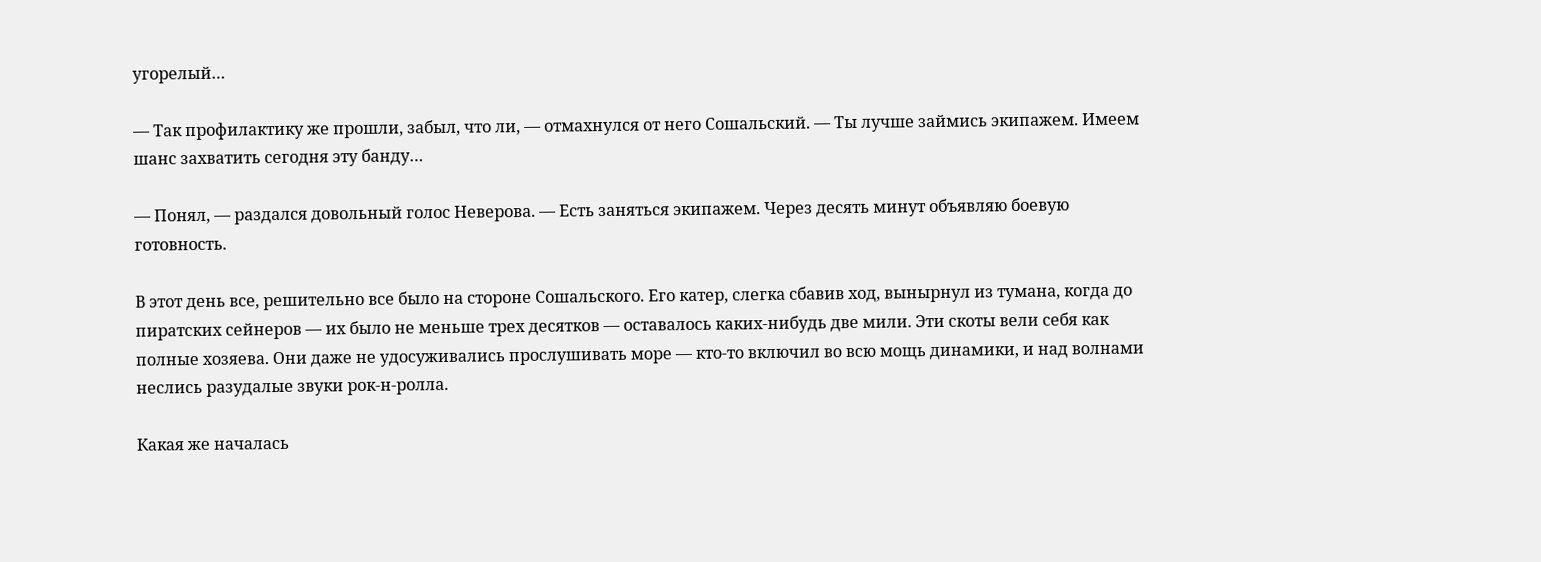угорелый…

— Так профилактику же прошли, забыл, что ли, — отмахнулся от него Сошальский. — Ты лучше займись экипажем. Имеем шанс захватить сегодня эту банду…

— Понял, — раздался довольный голос Неверова. — Есть заняться экипажем. Через десять минут объявляю боевую готовность.

В этот день все, решительно все было на стороне Сошальского. Его катер, слегка сбавив ход, вынырнул из тумана, когда до пиратских сейнеров — их было не меньше трех десятков — оставалось каких-нибудь две мили. Эти скоты вели себя как полные хозяева. Они даже не удосуживались прослушивать море — кто-то включил во всю мощь динамики, и над волнами неслись разудалые звуки рок-н-ролла.

Какая же началась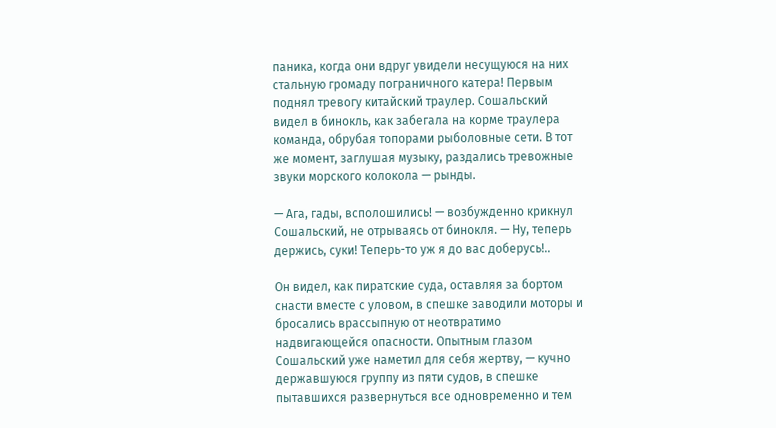паника, когда они вдруг увидели несущуюся на них стальную громаду пограничного катера! Первым поднял тревогу китайский траулер. Сошальский видел в бинокль, как забегала на корме траулера команда, обрубая топорами рыболовные сети. В тот же момент, заглушая музыку, раздались тревожные звуки морского колокола — рынды.

— Ага, гады, всполошились! — возбужденно крикнул Сошальский, не отрываясь от бинокля. — Ну, теперь держись, суки! Теперь-то уж я до вас доберусь!..

Он видел, как пиратские суда, оставляя за бортом снасти вместе с уловом, в спешке заводили моторы и бросались врассыпную от неотвратимо надвигающейся опасности. Опытным глазом Сошальский уже наметил для себя жертву, — кучно державшуюся группу из пяти судов, в спешке пытавшихся развернуться все одновременно и тем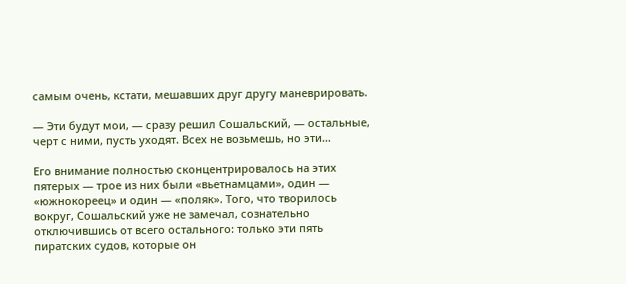самым очень, кстати, мешавших друг другу маневрировать.

— Эти будут мои, — сразу решил Сошальский, — остальные, черт с ними, пусть уходят. Всех не возьмешь, но эти…

Его внимание полностью сконцентрировалось на этих пятерых — трое из них были «вьетнамцами», один — «южнокореец» и один — «поляк». Того, что творилось вокруг, Сошальский уже не замечал, сознательно отключившись от всего остального: только эти пять пиратских судов, которые он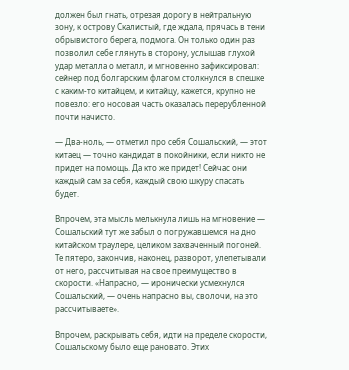должен был гнать, отрезая дорогу в нейтральную зону, к острову Скалистый, где ждала, прячась в тени обрывистого берега, подмога. Он только один раз позволил себе глянуть в сторону, услышав глухой удар металла о металл, и мгновенно зафиксировал: сейнер под болгарским флагом столкнулся в спешке с каким-то китайцем, и китайцу, кажется, крупно не повезло: его носовая часть оказалась перерубленной почти начисто.

— Два-ноль, — отметил про себя Сошальский, — этот китаец — точно кандидат в покойники, если никто не придет на помощь. Да кто же придет! Сейчас они каждый сам за себя, каждый свою шкуру спасать будет.

Впрочем, эта мысль мелькнула лишь на мгновение — Сошальский тут же забыл о погружавшемся на дно китайском траулере, целиком захваченный погоней. Те пятеро, закончив, наконец, разворот, улепетывали от него, рассчитывая на свое преимущество в скорости. «Напрасно, — иронически усмехнулся Сошальский, — очень напрасно вы, сволочи, на это рассчитываете».

Впрочем, раскрывать себя, идти на пределе скорости, Сошальскому было еще рановато. Этих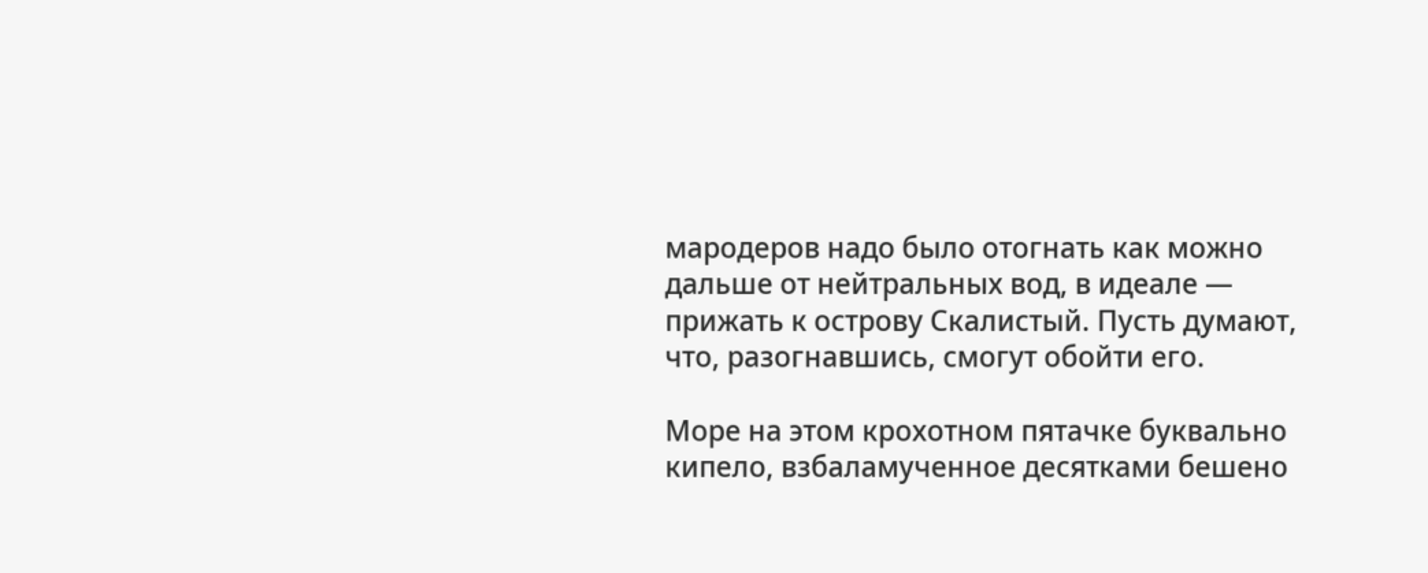мародеров надо было отогнать как можно дальше от нейтральных вод, в идеале — прижать к острову Скалистый. Пусть думают, что, разогнавшись, смогут обойти его.

Море на этом крохотном пятачке буквально кипело, взбаламученное десятками бешено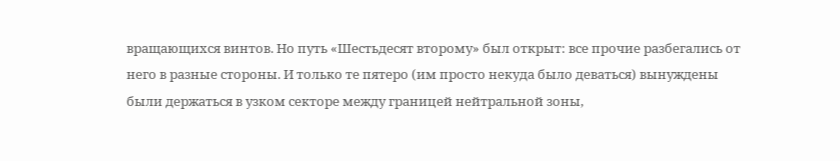вращающихся винтов. Но путь «Шестьдесят второму» был открыт: все прочие разбегались от него в разные стороны. И только те пятеро (им просто некуда было деваться) вынуждены были держаться в узком секторе между границей нейтральной зоны,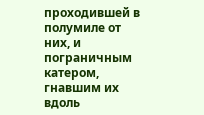проходившей в полумиле от них, и пограничным катером, гнавшим их вдоль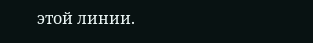этой линии.